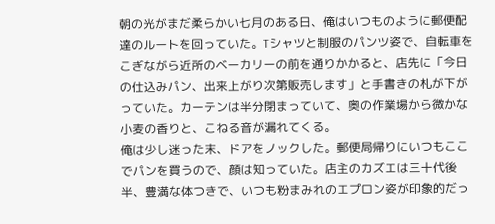朝の光がまだ柔らかい七月のある日、俺はいつものように郵便配達のルートを回っていた。Tシャツと制服のパンツ姿で、自転車をこぎながら近所のベーカリーの前を通りかかると、店先に「今日の仕込みパン、出来上がり次第販売します」と手書きの札が下がっていた。カーテンは半分閉まっていて、奥の作業場から微かな小麦の香りと、こねる音が漏れてくる。
俺は少し迷った末、ドアをノックした。郵便局帰りにいつもここでパンを買うので、顔は知っていた。店主のカズエは三十代後半、豊満な体つきで、いつも粉まみれのエプロン姿が印象的だっ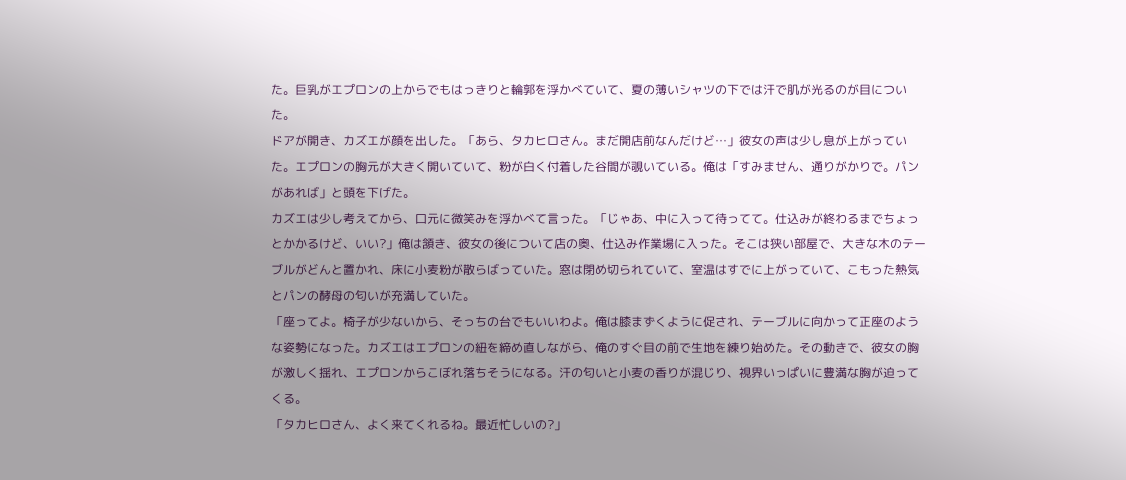た。巨乳がエプロンの上からでもはっきりと輪郭を浮かべていて、夏の薄いシャツの下では汗で肌が光るのが目についた。
ドアが開き、カズエが顔を出した。「あら、タカヒロさん。まだ開店前なんだけど…」彼女の声は少し息が上がっていた。エプロンの胸元が大きく開いていて、粉が白く付着した谷間が覗いている。俺は「すみません、通りがかりで。パンがあれば」と頭を下げた。
カズエは少し考えてから、口元に微笑みを浮かべて言った。「じゃあ、中に入って待ってて。仕込みが終わるまでちょっとかかるけど、いい?」俺は頷き、彼女の後について店の奥、仕込み作業場に入った。そこは狭い部屋で、大きな木のテーブルがどんと置かれ、床に小麦粉が散らばっていた。窓は閉め切られていて、室温はすでに上がっていて、こもった熱気とパンの酵母の匂いが充満していた。
「座ってよ。椅子が少ないから、そっちの台でもいいわよ。俺は膝まずくように促され、テーブルに向かって正座のような姿勢になった。カズエはエプロンの紐を締め直しながら、俺のすぐ目の前で生地を練り始めた。その動きで、彼女の胸が激しく揺れ、エプロンからこぼれ落ちそうになる。汗の匂いと小麦の香りが混じり、視界いっぱいに豊満な胸が迫ってくる。
「タカヒロさん、よく来てくれるね。最近忙しいの?」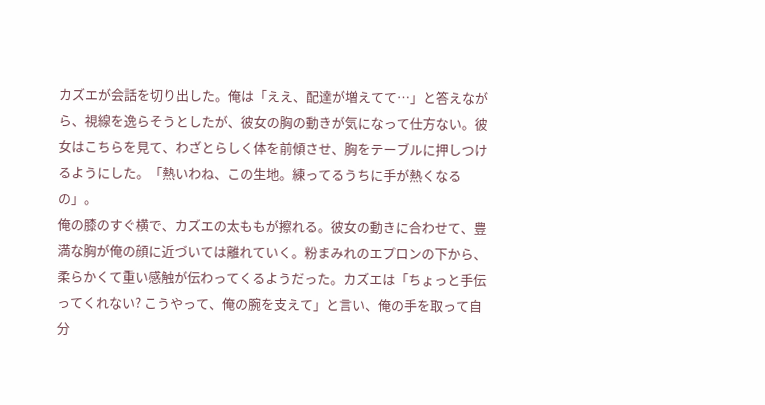カズエが会話を切り出した。俺は「ええ、配達が増えてて…」と答えながら、視線を逸らそうとしたが、彼女の胸の動きが気になって仕方ない。彼女はこちらを見て、わざとらしく体を前傾させ、胸をテーブルに押しつけるようにした。「熱いわね、この生地。練ってるうちに手が熱くなるの」。
俺の膝のすぐ横で、カズエの太ももが擦れる。彼女の動きに合わせて、豊満な胸が俺の顔に近づいては離れていく。粉まみれのエプロンの下から、柔らかくて重い感触が伝わってくるようだった。カズエは「ちょっと手伝ってくれない? こうやって、俺の腕を支えて」と言い、俺の手を取って自分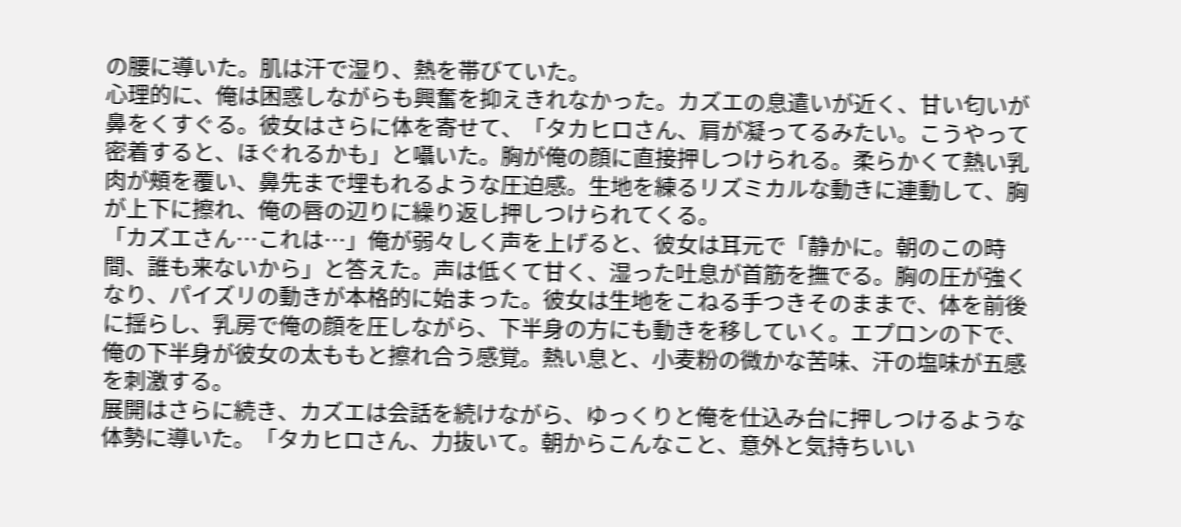の腰に導いた。肌は汗で湿り、熱を帯びていた。
心理的に、俺は困惑しながらも興奮を抑えきれなかった。カズエの息遣いが近く、甘い匂いが鼻をくすぐる。彼女はさらに体を寄せて、「タカヒロさん、肩が凝ってるみたい。こうやって密着すると、ほぐれるかも」と囁いた。胸が俺の顔に直接押しつけられる。柔らかくて熱い乳肉が頰を覆い、鼻先まで埋もれるような圧迫感。生地を練るリズミカルな動きに連動して、胸が上下に擦れ、俺の唇の辺りに繰り返し押しつけられてくる。
「カズエさん…これは…」俺が弱々しく声を上げると、彼女は耳元で「静かに。朝のこの時間、誰も来ないから」と答えた。声は低くて甘く、湿った吐息が首筋を撫でる。胸の圧が強くなり、パイズリの動きが本格的に始まった。彼女は生地をこねる手つきそのままで、体を前後に揺らし、乳房で俺の顔を圧しながら、下半身の方にも動きを移していく。エプロンの下で、俺の下半身が彼女の太ももと擦れ合う感覚。熱い息と、小麦粉の微かな苦味、汗の塩味が五感を刺激する。
展開はさらに続き、カズエは会話を続けながら、ゆっくりと俺を仕込み台に押しつけるような体勢に導いた。「タカヒロさん、力抜いて。朝からこんなこと、意外と気持ちいい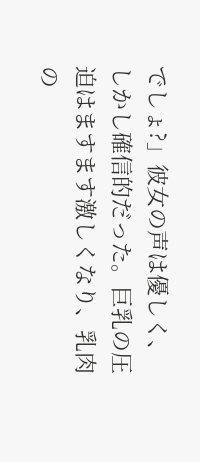でしょ?」彼女の声は優しく、しかし確信的だった。巨乳の圧迫はますます激しくなり、乳肉の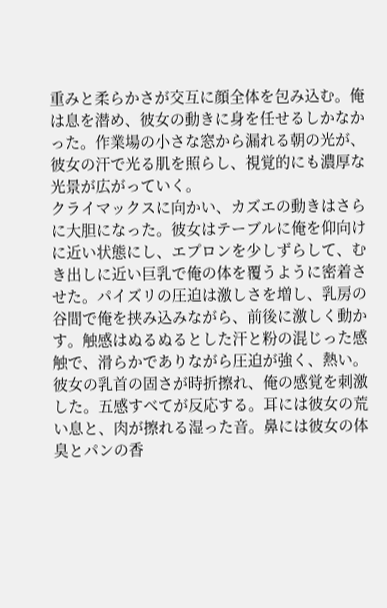重みと柔らかさが交互に顔全体を包み込む。俺は息を潜め、彼女の動きに身を任せるしかなかった。作業場の小さな窓から漏れる朝の光が、彼女の汗で光る肌を照らし、視覚的にも濃厚な光景が広がっていく。
クライマックスに向かい、カズエの動きはさらに大胆になった。彼女はテーブルに俺を仰向けに近い状態にし、エプロンを少しずらして、むき出しに近い巨乳で俺の体を覆うように密着させた。パイズリの圧迫は激しさを増し、乳房の谷間で俺を挟み込みながら、前後に激しく動かす。触感はぬるぬるとした汗と粉の混じった感触で、滑らかでありながら圧迫が強く、熱い。彼女の乳首の固さが時折擦れ、俺の感覚を刺激した。五感すべてが反応する。耳には彼女の荒い息と、肉が擦れる湿った音。鼻には彼女の体臭とパンの香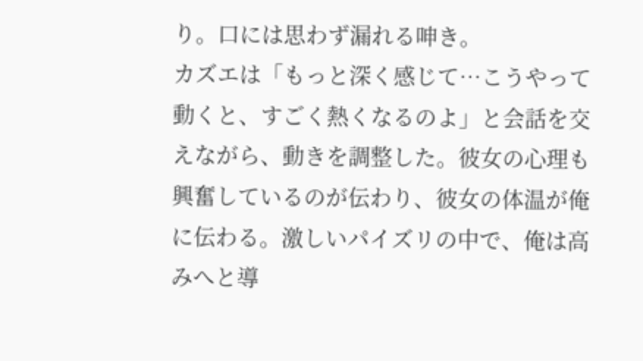り。口には思わず漏れる呻き。
カズエは「もっと深く感じて…こうやって動くと、すごく熱くなるのよ」と会話を交えながら、動きを調整した。彼女の心理も興奮しているのが伝わり、彼女の体温が俺に伝わる。激しいパイズリの中で、俺は高みへと導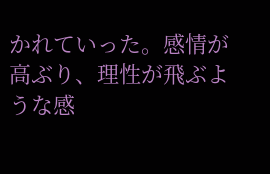かれていった。感情が高ぶり、理性が飛ぶような感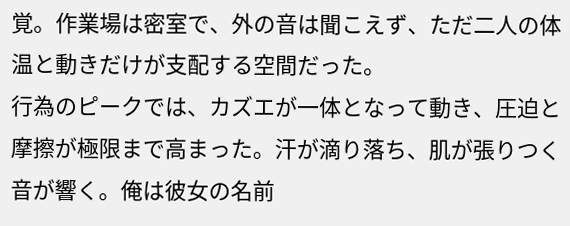覚。作業場は密室で、外の音は聞こえず、ただ二人の体温と動きだけが支配する空間だった。
行為のピークでは、カズエが一体となって動き、圧迫と摩擦が極限まで高まった。汗が滴り落ち、肌が張りつく音が響く。俺は彼女の名前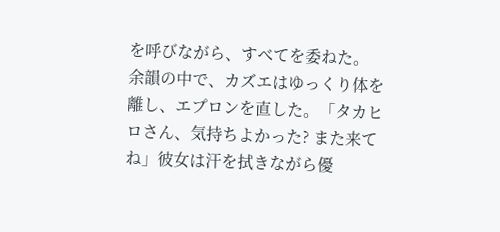を呼びながら、すべてを委ねた。
余韻の中で、カズエはゆっくり体を離し、エプロンを直した。「タカヒロさん、気持ちよかった? また来てね」彼女は汗を拭きながら優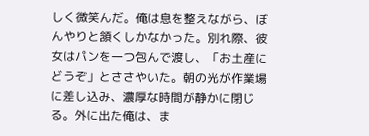しく微笑んだ。俺は息を整えながら、ぼんやりと頷くしかなかった。別れ際、彼女はパンを一つ包んで渡し、「お土産にどうぞ」とささやいた。朝の光が作業場に差し込み、濃厚な時間が静かに閉じる。外に出た俺は、ま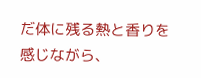だ体に残る熱と香りを感じながら、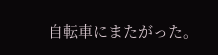自転車にまたがった。